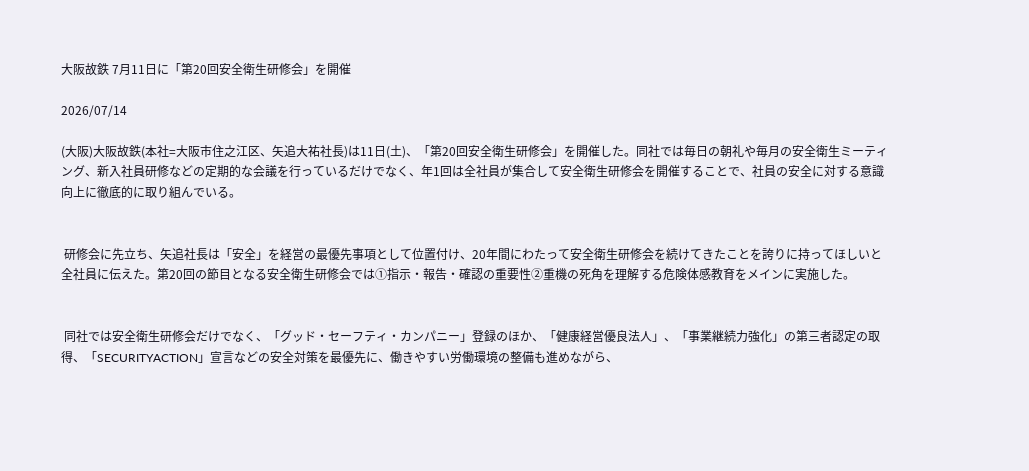大阪故鉄 7月11日に「第20回安全衛生研修会」を開催

2026/07/14

(大阪)大阪故鉄(本社=大阪市住之江区、矢追大祐社長)は11日(土)、「第20回安全衛生研修会」を開催した。同社では毎日の朝礼や毎月の安全衛生ミーティング、新入社員研修などの定期的な会議を行っているだけでなく、年1回は全社員が集合して安全衛生研修会を開催することで、社員の安全に対する意識向上に徹底的に取り組んでいる。


 研修会に先立ち、矢追社長は「安全」を経営の最優先事項として位置付け、20年間にわたって安全衛生研修会を続けてきたことを誇りに持ってほしいと全社員に伝えた。第20回の節目となる安全衛生研修会では①指示・報告・確認の重要性②重機の死角を理解する危険体感教育をメインに実施した。


 同社では安全衛生研修会だけでなく、「グッド・セーフティ・カンパニー」登録のほか、「健康経営優良法人」、「事業継続力強化」の第三者認定の取得、「SECURITYACTION」宣言などの安全対策を最優先に、働きやすい労働環境の整備も進めながら、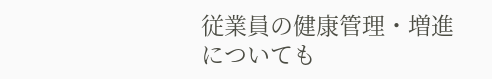従業員の健康管理・増進についても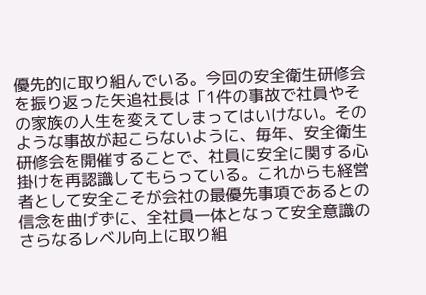優先的に取り組んでいる。今回の安全衛生研修会を振り返った矢追社長は「1件の事故で社員やその家族の人生を変えてしまってはいけない。そのような事故が起こらないように、毎年、安全衛生研修会を開催することで、社員に安全に関する心掛けを再認識してもらっている。これからも経営者として安全こそが会社の最優先事項であるとの信念を曲げずに、全社員一体となって安全意識のさらなるレベル向上に取り組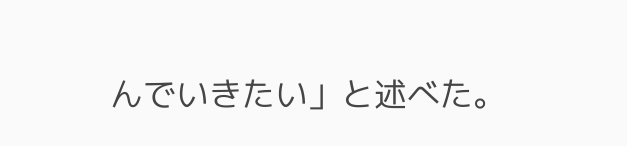んでいきたい」と述べた。